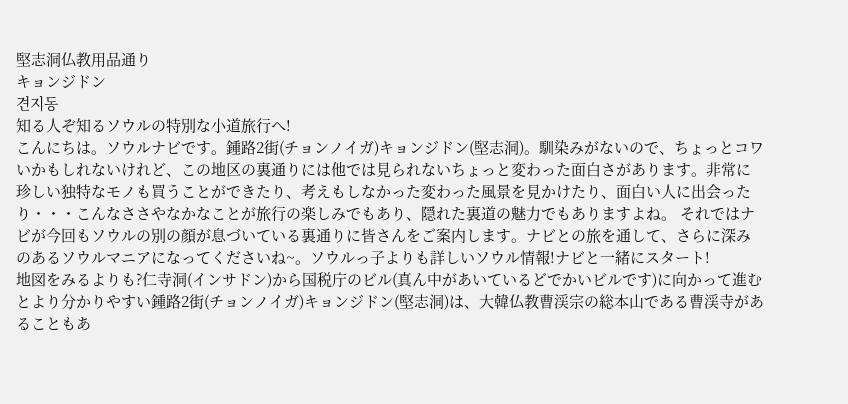堅志洞仏教用品通り
キョンジドン
견지동
知る人ぞ知るソウルの特別な小道旅行へ!
こんにちは。ソウルナビです。鍾路2街(チョンノイガ)キョンジドン(堅志洞)。馴染みがないので、ちょっとコワいかもしれないけれど、この地区の裏通りには他では見られないちょっと変わった面白さがあります。非常に珍しい独特なモノも買うことができたり、考えもしなかった変わった風景を見かけたり、面白い人に出会ったり・・・こんなささやなかなことが旅行の楽しみでもあり、隠れた裏道の魅力でもありますよね。 それではナビが今回もソウルの別の顔が息づいている裏通りに皆さんをご案内します。ナビとの旅を通して、さらに深みのあるソウルマニアになってくださいね~。ソウルっ子よりも詳しいソウル情報!ナビと一緒にスタート!
地図をみるよりも?仁寺洞(インサドン)から国税庁のビル(真ん中があいているどでかいビルです)に向かって進むとより分かりやすい鍾路2街(チョンノイガ)キョンジドン(堅志洞)は、大韓仏教曹渓宗の総本山である曹渓寺があることもあ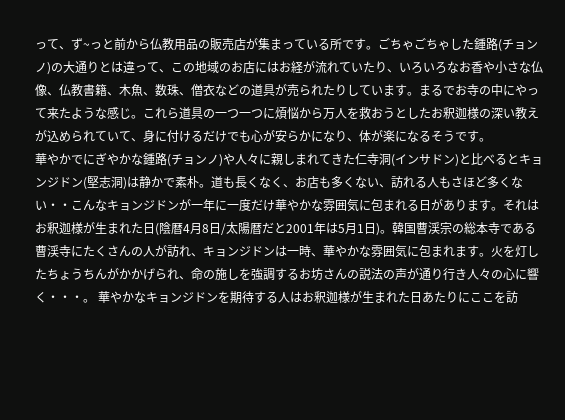って、ず~っと前から仏教用品の販売店が集まっている所です。ごちゃごちゃした鍾路(チョンノ)の大通りとは違って、この地域のお店にはお経が流れていたり、いろいろなお香や小さな仏像、仏教書籍、木魚、数珠、僧衣などの道具が売られたりしています。まるでお寺の中にやって来たような感じ。これら道具の一つ一つに煩悩から万人を救おうとしたお釈迦様の深い教えが込められていて、身に付けるだけでも心が安らかになり、体が楽になるそうです。
華やかでにぎやかな鍾路(チョンノ)や人々に親しまれてきた仁寺洞(インサドン)と比べるとキョンジドン(堅志洞)は静かで素朴。道も長くなく、お店も多くない、訪れる人もさほど多くない・・こんなキョンジドンが一年に一度だけ華やかな雰囲気に包まれる日があります。それはお釈迦様が生まれた日(陰暦4月8日/太陽暦だと2001年は5月1日)。韓国曹渓宗の総本寺である曹渓寺にたくさんの人が訪れ、キョンジドンは一時、華やかな雰囲気に包まれます。火を灯したちょうちんがかかげられ、命の施しを強調するお坊さんの説法の声が通り行き人々の心に響く・・・。 華やかなキョンジドンを期待する人はお釈迦様が生まれた日あたりにここを訪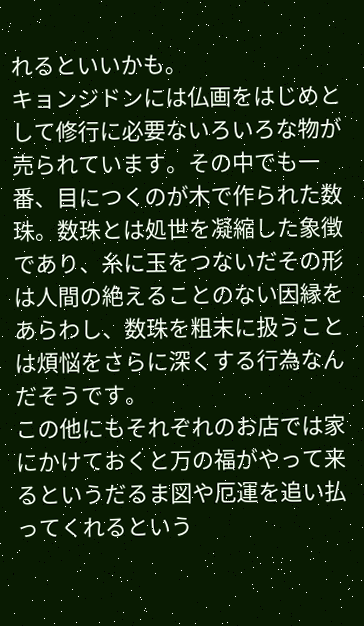れるといいかも。
キョンジドンには仏画をはじめとして修行に必要ないろいろな物が売られています。その中でも一番、目につくのが木で作られた数珠。数珠とは処世を凝縮した象徴であり、糸に玉をつないだその形は人間の絶えることのない因縁をあらわし、数珠を粗末に扱うことは煩悩をさらに深くする行為なんだそうです。
この他にもそれぞれのお店では家にかけておくと万の福がやって来るというだるま図や厄運を追い払ってくれるという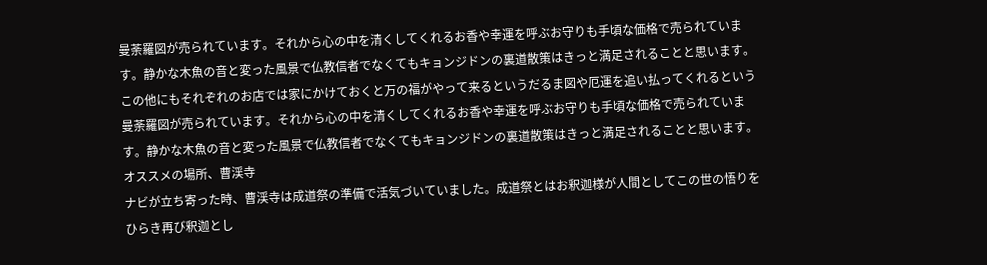曼荼羅図が売られています。それから心の中を清くしてくれるお香や幸運を呼ぶお守りも手頃な価格で売られています。静かな木魚の音と変った風景で仏教信者でなくてもキョンジドンの裏道散策はきっと満足されることと思います。
この他にもそれぞれのお店では家にかけておくと万の福がやって来るというだるま図や厄運を追い払ってくれるという曼荼羅図が売られています。それから心の中を清くしてくれるお香や幸運を呼ぶお守りも手頃な価格で売られています。静かな木魚の音と変った風景で仏教信者でなくてもキョンジドンの裏道散策はきっと満足されることと思います。
オススメの場所、曹渓寺
ナビが立ち寄った時、曹渓寺は成道祭の準備で活気づいていました。成道祭とはお釈迦様が人間としてこの世の悟りをひらき再び釈迦とし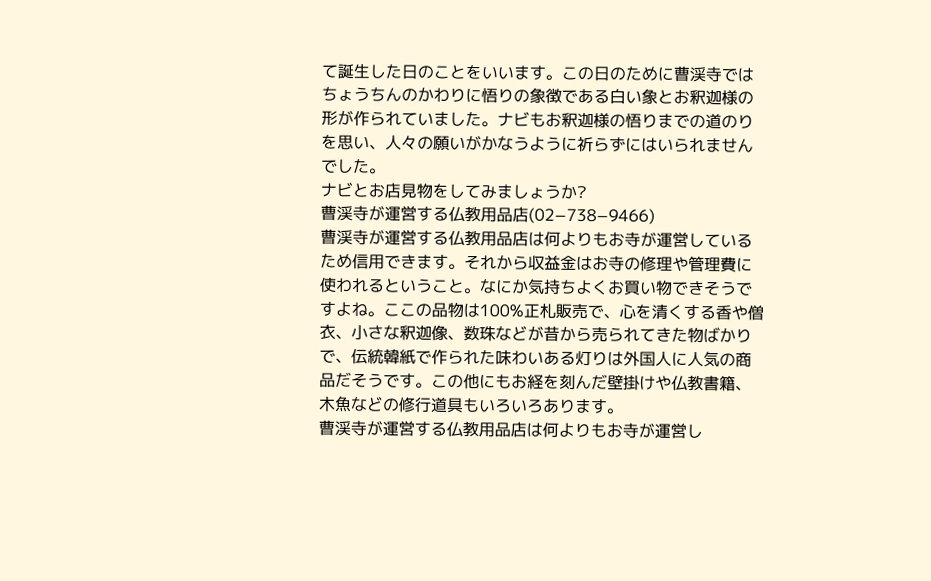て誕生した日のことをいいます。この日のために曹渓寺ではちょうちんのかわりに悟りの象徴である白い象とお釈迦様の形が作られていました。ナビもお釈迦様の悟りまでの道のりを思い、人々の願いがかなうように祈らずにはいられませんでした。
ナビとお店見物をしてみましょうか?
曹渓寺が運営する仏教用品店(02−738−9466)
曹渓寺が運営する仏教用品店は何よりもお寺が運営しているため信用できます。それから収益金はお寺の修理や管理費に使われるということ。なにか気持ちよくお買い物できそうですよね。ここの品物は100%正札販売で、心を清くする香や僧衣、小さな釈迦像、数珠などが昔から売られてきた物ばかりで、伝統韓紙で作られた味わいある灯りは外国人に人気の商品だそうです。この他にもお経を刻んだ壁掛けや仏教書籍、木魚などの修行道具もいろいろあります。
曹渓寺が運営する仏教用品店は何よりもお寺が運営し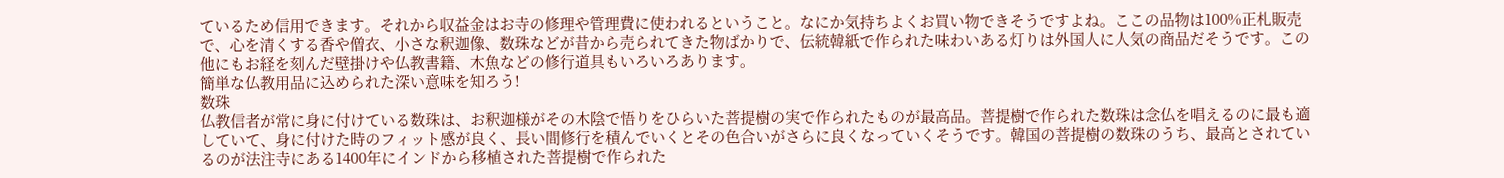ているため信用できます。それから収益金はお寺の修理や管理費に使われるということ。なにか気持ちよくお買い物できそうですよね。ここの品物は100%正札販売で、心を清くする香や僧衣、小さな釈迦像、数珠などが昔から売られてきた物ばかりで、伝統韓紙で作られた味わいある灯りは外国人に人気の商品だそうです。この他にもお経を刻んだ壁掛けや仏教書籍、木魚などの修行道具もいろいろあります。
簡単な仏教用品に込められた深い意味を知ろう!
数珠
仏教信者が常に身に付けている数珠は、お釈迦様がその木陰で悟りをひらいた菩提樹の実で作られたものが最高品。菩提樹で作られた数珠は念仏を唱えるのに最も適していて、身に付けた時のフィット感が良く、長い間修行を積んでいくとその色合いがさらに良くなっていくそうです。韓国の菩提樹の数珠のうち、最高とされているのが法注寺にある1400年にインドから移植された菩提樹で作られた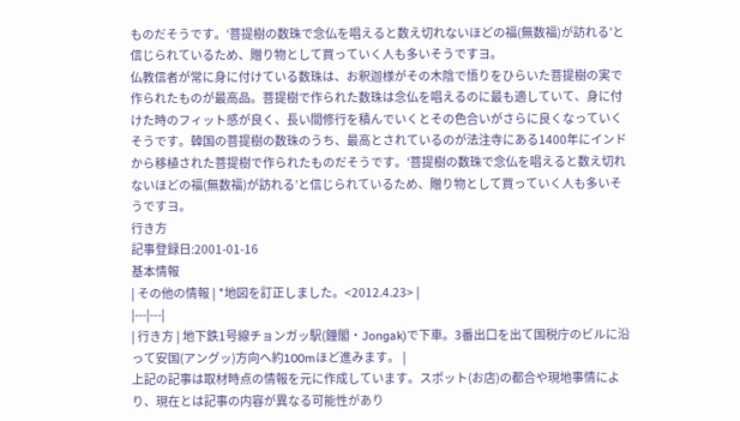ものだそうです。‘菩提樹の数珠で念仏を唱えると数え切れないほどの福(無数福)が訪れる’と信じられているため、贈り物として買っていく人も多いそうですヨ。
仏教信者が常に身に付けている数珠は、お釈迦様がその木陰で悟りをひらいた菩提樹の実で作られたものが最高品。菩提樹で作られた数珠は念仏を唱えるのに最も適していて、身に付けた時のフィット感が良く、長い間修行を積んでいくとその色合いがさらに良くなっていくそうです。韓国の菩提樹の数珠のうち、最高とされているのが法注寺にある1400年にインドから移植された菩提樹で作られたものだそうです。‘菩提樹の数珠で念仏を唱えると数え切れないほどの福(無数福)が訪れる’と信じられているため、贈り物として買っていく人も多いそうですヨ。
行き方
記事登録日:2001-01-16
基本情報
| その他の情報 | *地図を訂正しました。<2012.4.23> |
|---|---|
| 行き方 | 地下鉄1号線チョンガッ駅(鐘閣・Jongak)で下車。3番出口を出て国税庁のビルに沿って安国(アングッ)方向へ約100mほど進みます。 |
上記の記事は取材時点の情報を元に作成しています。スポット(お店)の都合や現地事情により、現在とは記事の内容が異なる可能性があり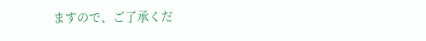ますので、ご了承くだ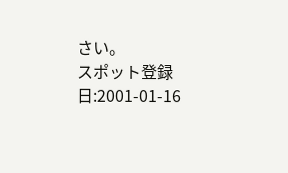さい。
スポット登録日:2001-01-16